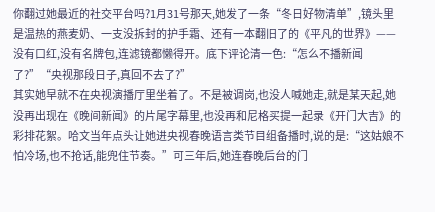你翻过她最近的社交平台吗?1月31号那天,她发了一条“冬日好物清单”,镜头里是温热的燕麦奶、一支没拆封的护手霜、还有一本翻旧了的《平凡的世界》——没有口红,没有名牌包,连滤镜都懒得开。底下评论清一色:“怎么不播新闻了?”“央视那段日子,真回不去了?”
其实她早就不在央视演播厅里坐着了。不是被调岗,也没人喊她走,就是某天起,她没再出现在《晚间新闻》的片尾字幕里,也没再和尼格买提一起录《开门大吉》的彩排花絮。哈文当年点头让她进央视春晚语言类节目组备播时,说的是:“这姑娘不怕冷场,也不抢话,能兜住节奏。”可三年后,她连春晚后台的门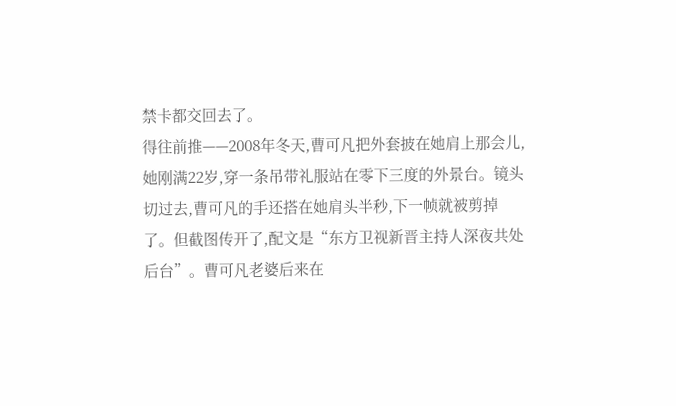禁卡都交回去了。
得往前推——2008年冬天,曹可凡把外套披在她肩上那会儿,她刚满22岁,穿一条吊带礼服站在零下三度的外景台。镜头切过去,曹可凡的手还搭在她肩头半秒,下一帧就被剪掉了。但截图传开了,配文是“东方卫视新晋主持人深夜共处后台”。曹可凡老婆后来在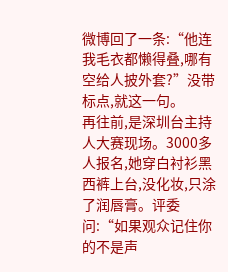微博回了一条:“他连我毛衣都懒得叠,哪有空给人披外套?”没带标点,就这一句。
再往前,是深圳台主持人大赛现场。3000多人报名,她穿白衬衫黑西裤上台,没化妆,只涂了润唇膏。评委问:“如果观众记住你的不是声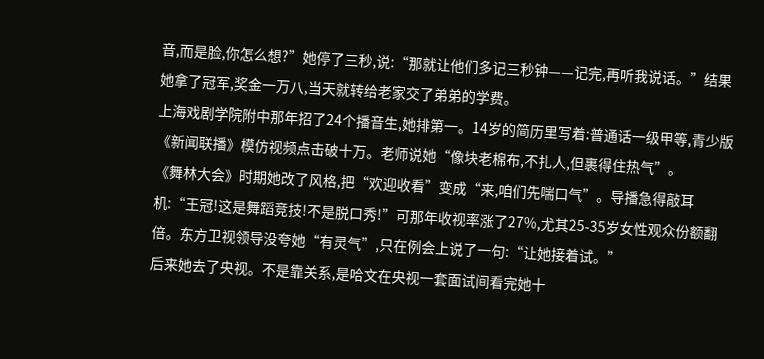音,而是脸,你怎么想?”她停了三秒,说:“那就让他们多记三秒钟——记完,再听我说话。”结果她拿了冠军,奖金一万八,当天就转给老家交了弟弟的学费。
上海戏剧学院附中那年招了24个播音生,她排第一。14岁的简历里写着:普通话一级甲等,青少版《新闻联播》模仿视频点击破十万。老师说她“像块老棉布,不扎人,但裹得住热气”。
《舞林大会》时期她改了风格,把“欢迎收看”变成“来,咱们先喘口气”。导播急得敲耳机:“王冠!这是舞蹈竞技!不是脱口秀!”可那年收视率涨了27%,尤其25-35岁女性观众份额翻倍。东方卫视领导没夸她“有灵气”,只在例会上说了一句:“让她接着试。”
后来她去了央视。不是靠关系,是哈文在央视一套面试间看完她十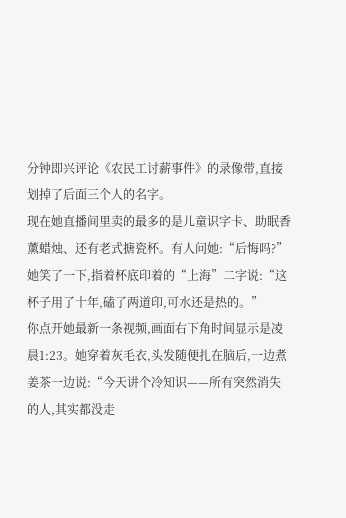分钟即兴评论《农民工讨薪事件》的录像带,直接划掉了后面三个人的名字。
现在她直播间里卖的最多的是儿童识字卡、助眠香薰蜡烛、还有老式搪瓷杯。有人问她:“后悔吗?”她笑了一下,指着杯底印着的“上海”二字说:“这杯子用了十年,磕了两道印,可水还是热的。”
你点开她最新一条视频,画面右下角时间显示是凌晨1:23。她穿着灰毛衣,头发随便扎在脑后,一边煮姜茶一边说:“今天讲个冷知识——所有突然消失的人,其实都没走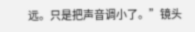远。只是把声音调小了。”镜头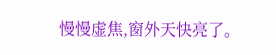慢慢虚焦,窗外天快亮了。